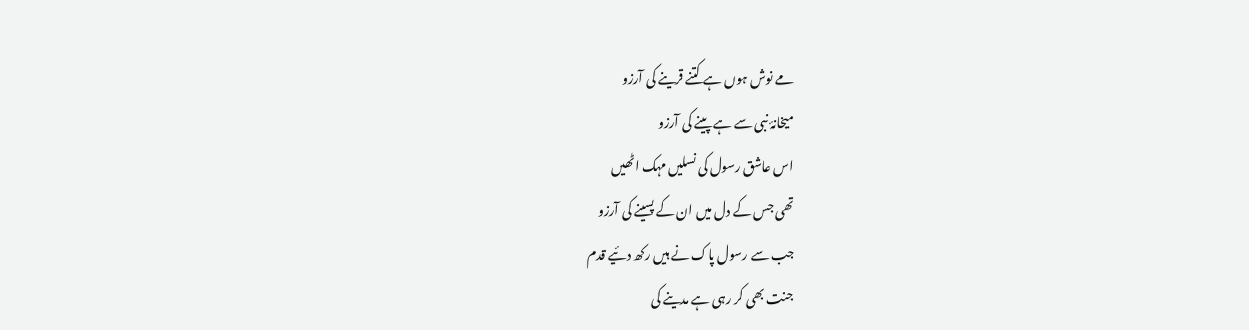مے نوش ہوں ہے کتنے قرینے کی آرزو
میخانۂ نبی سے ہے پینے کی آرزو
اس عاشق رسول کی نسلیں مہک اٹھیں
تھی جس کے دل میں ان کے پسینے کی آرزو
جب سے رسول پاک نے ہیں رکھ دئیے قدم
جنت بھی کر رہی ہے مدینے کی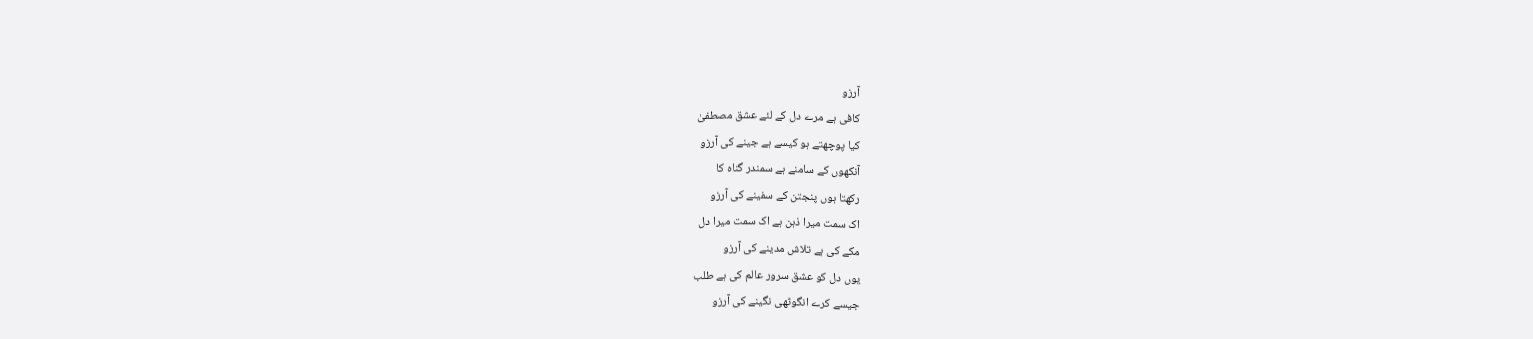آرزو
کافی ہے مرے دل کے لئے عشق مصطفیٰ
کیا پوچھتے ہو کیسے ہے جینے کی آرزو
آنکھوں کے سامنے ہے سمندر گناہ کا
رکھتا ہوں پنجتن کے سفینے کی آرزو
اک سمت میرا ذہن ہے اک سمت میرا دل
مکے کی ہے تلاش مدینے کی آرزو
یوں دل کو عشق سرور عالم کی ہے طلب
جیسے کرے انگوٹھی نگینے کی آرزو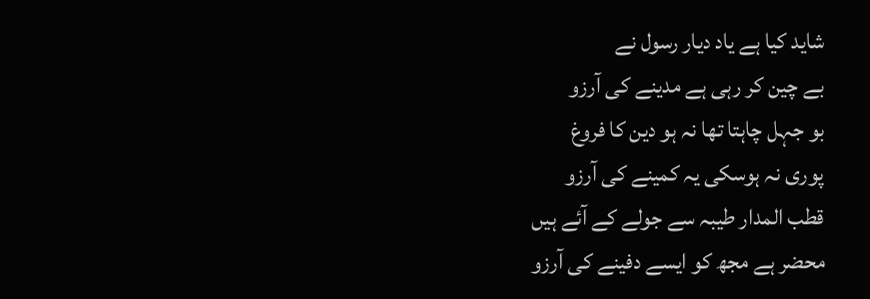شاید کیا ہے یاد دیار رسول نے
بے چین کر رہی ہے مدینے کی آرزو
بو جہل چاہتا تھا نہ ہو دین کا فروغ
پوری نہ ہوسکی یہ کمینے کی آرزو
قطب المدار طیبہ سے جولے کے آئے ہیں
محضر ہے مجھ کو ایسے دفینے کی آرزو